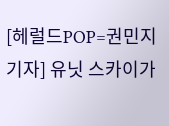[헤럴드POP=권민지 기자] 유닛 스카이가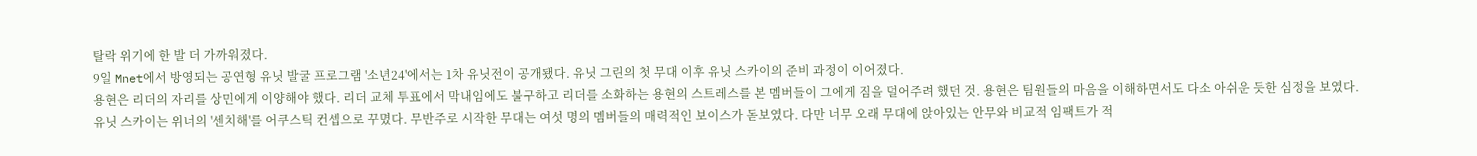탈락 위기에 한 발 더 가까워졌다.
9일 Mnet에서 방영되는 공연형 유닛 발굴 프로그램 '소년24'에서는 1차 유닛전이 공개됐다. 유닛 그린의 첫 무대 이후 유닛 스카이의 준비 과정이 이어졌다.
용현은 리더의 자리를 상민에게 이양해야 했다. 리더 교체 투표에서 막내임에도 불구하고 리더를 소화하는 용현의 스트레스를 본 멤버들이 그에게 짐을 덜어주려 했던 것. 용현은 팀원들의 마음을 이해하면서도 다소 아쉬운 듯한 심정을 보였다.
유닛 스카이는 위너의 '센치해'를 어쿠스틱 컨셉으로 꾸몄다. 무반주로 시작한 무대는 여섯 명의 멤버들의 매력적인 보이스가 돋보였다. 다만 너무 오래 무대에 앉아있는 안무와 비교적 임팩트가 적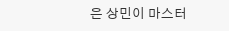은 상민이 마스터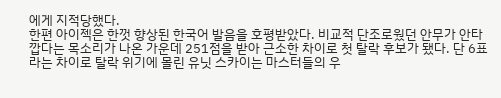에게 지적당했다.
한편 아이젝은 한껏 향상된 한국어 발음을 호평받았다. 비교적 단조로웠던 안무가 안타깝다는 목소리가 나온 가운데 251점을 받아 근소한 차이로 첫 탈락 후보가 됐다. 단 6표라는 차이로 탈락 위기에 몰린 유닛 스카이는 마스터들의 우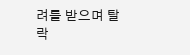려를 받으며 탈락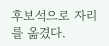후보석으로 자리를 옮겼다.